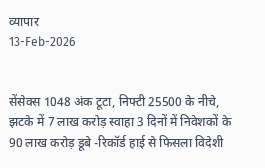व्यापार
13-Feb-2026


सेंसेक्स 1048 अंक टूटा, निफ्टी 25500 के नीचे, झटके में 7 लाख करोड़ स्वाहा 3 दिनों में निवेशकों के 90 लाख करोड़ डूबे -रिकॉर्ड हाई से फिसला विदेशी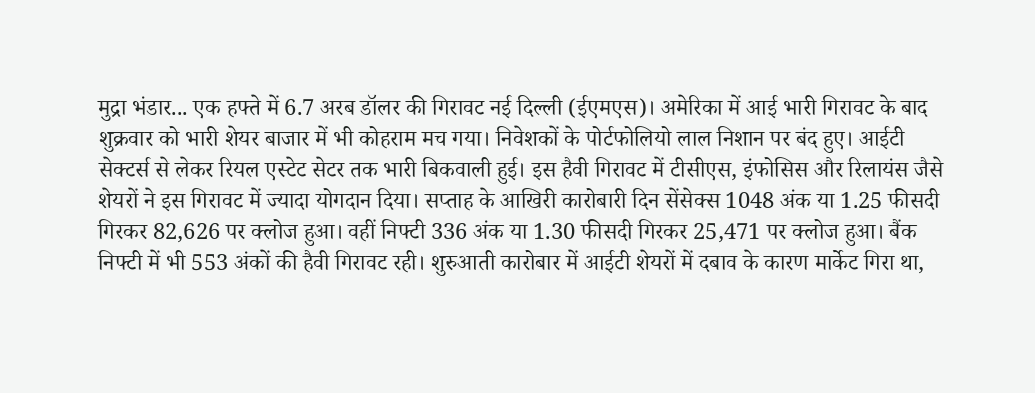मुद्रा भंडार... एक हफ्ते में 6.7 अरब डॉलर की गिरावट नई दिल्ली (ईएमएस)। अमेरिका में आई भारी गिरावट के बाद शुक्रवार को भारी शेयर बाजार में भी कोहराम मच गया। निवेशकों के पोर्टफोलियो लाल निशान पर बंद हुए। आईटी सेक्टर्स से लेकर रियल एस्टेट सेटर तक भारी बिकवाली हुई। इस हैवी गिरावट में टीसीएस, इंफोसिस और रिलायंस जैसे शेयरों ने इस गिरावट में ज्यादा योगदान दिया। सप्ताह के आखिरी कारोबारी दिन सेंसेक्स 1048 अंक या 1.25 फीसदी गिरकर 82,626 पर क्लोज हुआ। वहीं निफ्टी 336 अंक या 1.30 फीसदी गिरकर 25,471 पर क्लोज हुआ। बैंक निफ्टी में भी 553 अंकों की हैवी गिरावट रही। शुरुआती कारोबार में आईटी शेयरों में दबाव के कारण मार्केट गिरा था,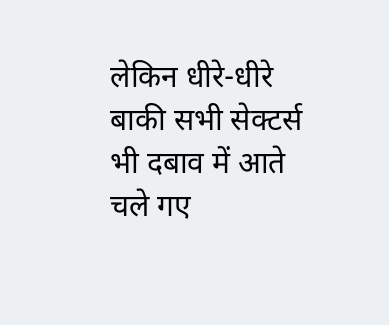लेकिन धीरे-धीरे बाकी सभी सेक्टर्स भी दबाव में आते चले गए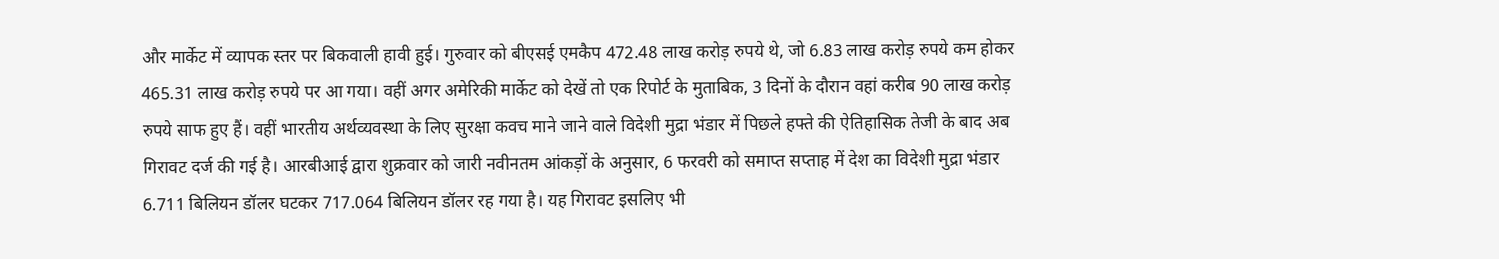और मार्केट में व्यापक स्तर पर बिकवाली हावी हुई। गुरुवार को बीएसई एमकैप 472.48 लाख करोड़ रुपये थे, जो 6.83 लाख करोड़ रुपये कम होकर 465.31 लाख करोड़ रुपये पर आ गया। वहीं अगर अमेरिकी मार्केट को देखें तो एक रिपोर्ट के मुताबिक, 3 दिनों के दौरान वहां करीब 90 लाख करोड़ रुपये साफ हुए हैं। वहीं भारतीय अर्थव्यवस्था के लिए सुरक्षा कवच माने जाने वाले विदेशी मुद्रा भंडार में पिछले हफ्ते की ऐतिहासिक तेजी के बाद अब गिरावट दर्ज की गई है। आरबीआई द्वारा शुक्रवार को जारी नवीनतम आंकड़ों के अनुसार, 6 फरवरी को समाप्त सप्ताह में देश का विदेशी मुद्रा भंडार 6.711 बिलियन डॉलर घटकर 717.064 बिलियन डॉलर रह गया है। यह गिरावट इसलिए भी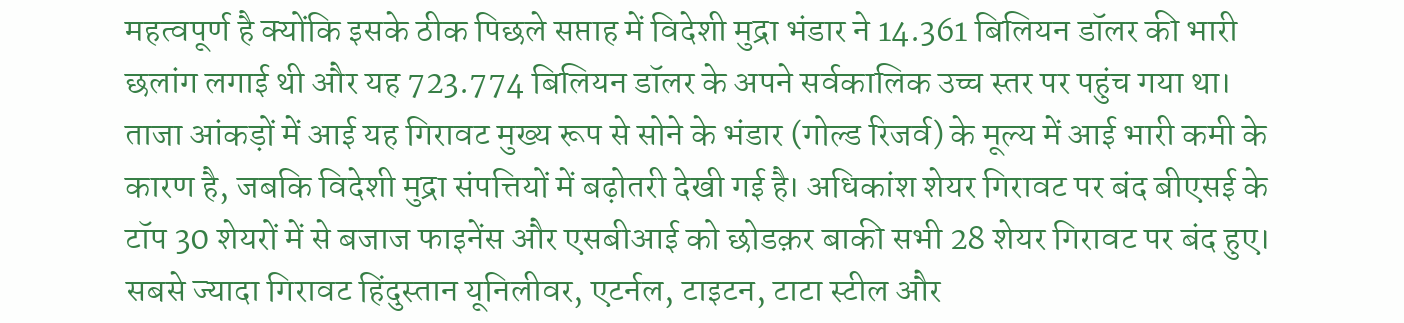महत्वपूर्ण है क्योंकि इसके ठीक पिछले सप्ताह में विदेशी मुद्रा भंडार ने 14.361 बिलियन डॉलर की भारी छलांग लगाई थी और यह 723.774 बिलियन डॉलर के अपने सर्वकालिक उच्च स्तर पर पहुंच गया था। ताजा आंकड़ों में आई यह गिरावट मुख्य रूप से सोने के भंडार (गोल्ड रिजर्व) के मूल्य में आई भारी कमी के कारण है, जबकि विदेशी मुद्रा संपत्तियों में बढ़ोतरी देखी गई है। अधिकांश शेयर गिरावट पर बंद बीएसई के टॉप 30 शेयरों में से बजाज फाइनेंस और एसबीआई को छोडक़र बाकी सभी 28 शेयर गिरावट पर बंद हुए। सबसे ज्यादा गिरावट हिंदुस्तान यूनिलीवर, एटर्नल, टाइटन, टाटा स्टील और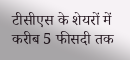टीसीएस के शेयरों में करीब 5 फीसदी तक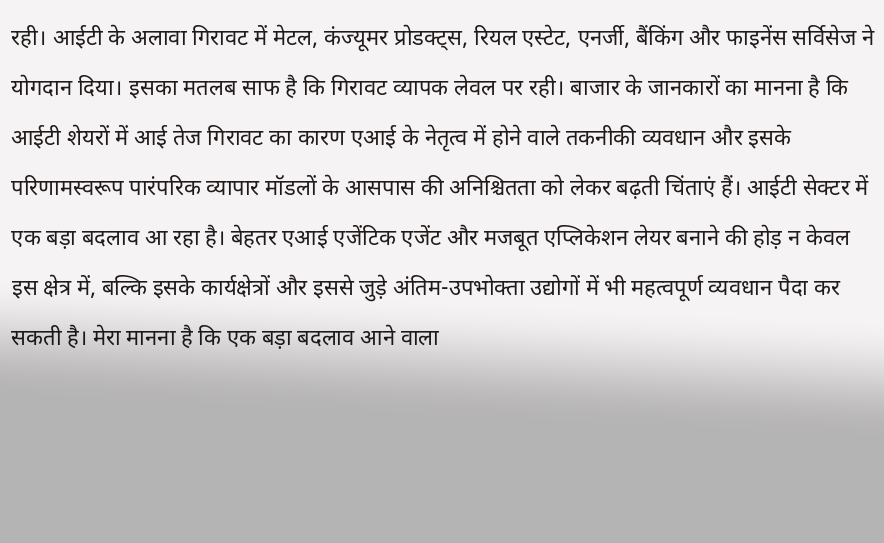रही। आईटी के अलावा गिरावट में मेटल, कंज्यूमर प्रोडक्ट्स, रियल एस्टेट, एनर्जी, बैंकिंग और फाइनेंस सर्विसेज ने योगदान दिया। इसका मतलब साफ है कि गिरावट व्यापक लेवल पर रही। बाजार के जानकारों का मानना है कि आईटी शेयरों में आई तेज गिरावट का कारण एआई के नेतृत्व में होने वाले तकनीकी व्यवधान और इसके परिणामस्वरूप पारंपरिक व्यापार मॉडलों के आसपास की अनिश्चितता को लेकर बढ़ती चिंताएं हैं। आईटी सेक्टर में एक बड़ा बदलाव आ रहा है। बेहतर एआई एजेंटिक एजेंट और मजबूत एप्लिकेशन लेयर बनाने की होड़ न केवल इस क्षेत्र में, बल्कि इसके कार्यक्षेत्रों और इससे जुड़े अंतिम-उपभोक्ता उद्योगों में भी महत्वपूर्ण व्यवधान पैदा कर सकती है। मेरा मानना है कि एक बड़ा बदलाव आने वाला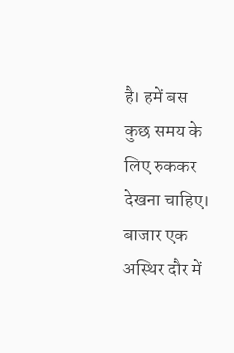है। हमें बस कुछ समय के लिए रुककर देखना चाहिए। बाजार एक अस्थिर दौर में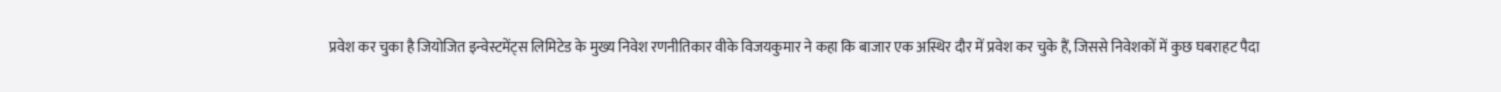प्रवेश कर चुका है जियोजित इन्वेस्टमेंट्स लिमिटेड के मुख्य निवेश रणनीतिकार वीके विजयकुमार ने कहा कि बाजार एक अस्थिर दौर में प्रवेश कर चुके हैं, जिससे निवेशकों में कुछ घबराहट पैदा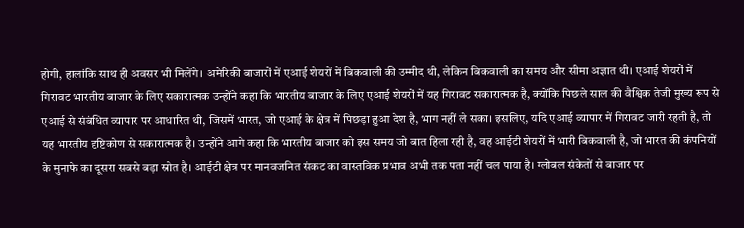होगी, हालांकि साथ ही अवसर भी मिलेंगे। अमेरिकी बाजारों में एआई शेयरों में बिकवाली की उम्मीद थी, लेकिन बिकवाली का समय और सीमा अज्ञात थी। एआई शेयरों में गिरावट भारतीय बाजार के लिए सकारात्मक उन्होंने कहा कि भारतीय बाजार के लिए एआई शेयरों में यह गिरावट सकारात्मक है, क्योंकि पिछले साल की वैश्विक तेजी मुख्य रूप से एआई से संबंधित व्यापार पर आधारित थी, जिसमें भारत, जो एआई के क्षेत्र में पिछड़ा हुआ देश है, भाग नहीं ले सका। इसलिए, यदि एआई व्यापार में गिरावट जारी रहती है, तो यह भारतीय दृष्टिकोण से सकारात्मक है। उन्होंने आगे कहा कि भारतीय बाजार को इस समय जो बात हिला रही है, वह आईटी शेयरों में भारी बिकवाली है, जो भारत की कंपनियों के मुनाफे का दूसरा सबसे बड़ा स्रोत है। आईटी क्षेत्र पर मानवजनित संकट का वास्तविक प्रभाव अभी तक पता नहीं चल पाया है। ग्लोबल संकेतों से बाजार पर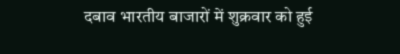दबाव भारतीय बाजारों में शुक्रवार को हुई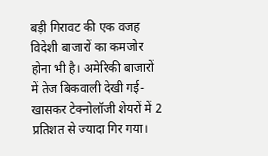बड़ी गिरावट की एक वजह विदेशी बाजारों का कमजोर होना भी है। अमेरिकी बाजारों में तेज बिकवाली देखी गई- खासकर टेक्नोलॉजी शेयरों में 2 प्रतिशत से ज्यादा गिर गया।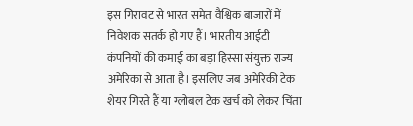इस गिरावट से भारत समेत वैश्विक बाजारों में निवेशक सतर्क हो गए हैं। भारतीय आईटी कंपनियों की कमाई का बड़ा हिस्सा संयुक्त राज्य अमेरिका से आता है। इसलिए जब अमेरिकी टेक शेयर गिरते हैं या ग्लोबल टेक खर्च को लेकर चिंता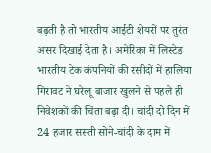बढ़ती है तो भारतीय आईटी शेयरों पर तुरंत असर दिखाई देता है। अमेरिका में लिस्टेड भारतीय टेक कंपनियों की रसीदों में हालिया गिरावट ने घरेलू बाजार खुलने से पहले ही निवेशकों की चिंता बढ़ा दी। चांदी दो दिन में 24 हजार सस्ती सोने-चांदी के दाम में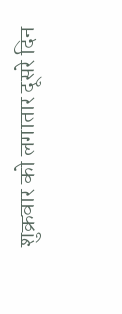शुक्रवार को लगातार दूसरे दिन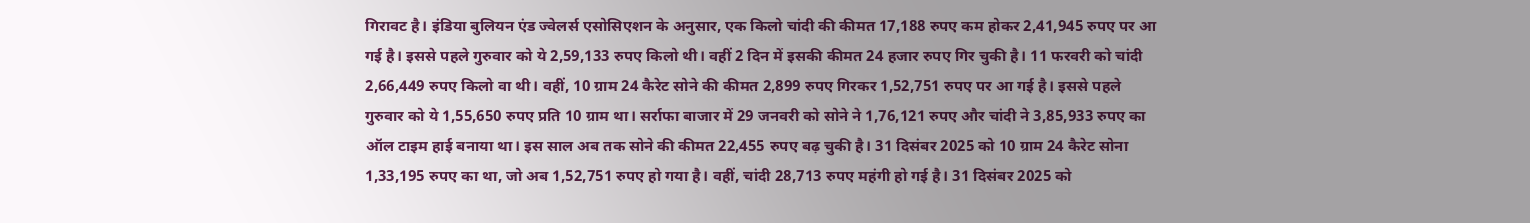गिरावट है। इंडिया बुलियन एंड ज्वेलर्स एसोसिएशन के अनुसार, एक किलो चांदी की कीमत 17,188 रुपए कम होकर 2,41,945 रुपए पर आ गई है। इससे पहले गुरुवार को ये 2,59,133 रुपए किलो थी। वहीं 2 दिन में इसकी कीमत 24 हजार रुपए गिर चुकी है। 11 फरवरी को चांदी 2,66,449 रुपए किलो वा थी। वहीं, 10 ग्राम 24 कैरेट सोने की कीमत 2,899 रुपए गिरकर 1,52,751 रुपए पर आ गई है। इससे पहले गुरुवार को ये 1,55,650 रुपए प्रति 10 ग्राम था। सर्राफा बाजार में 29 जनवरी को सोने ने 1,76,121 रुपए और चांदी ने 3,85,933 रुपए का ऑल टाइम हाई बनाया था। इस साल अब तक सोने की कीमत 22,455 रुपए बढ़ चुकी है। 31 दिसंबर 2025 को 10 ग्राम 24 कैरेट सोना 1,33,195 रुपए का था, जो अब 1,52,751 रुपए हो गया है। वहीं, चांदी 28,713 रुपए महंगी हो गई है। 31 दिसंबर 2025 को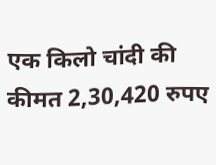एक किलो चांदी की कीमत 2,30,420 रुपए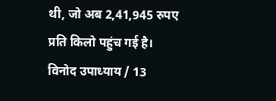थी, जो अब 2,41,945 रुपए प्रति किलो पहुंच गई है। विनोद उपाध्याय / 13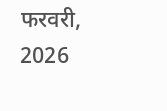फरवरी, 2026